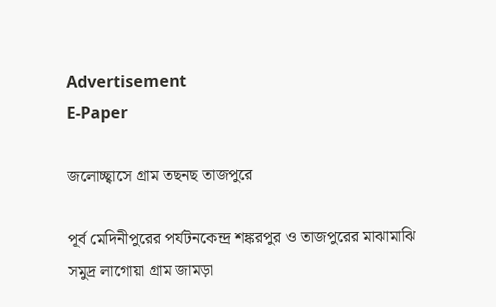Advertisement
E-Paper

জলোচ্ছ্বাসে গ্রাম তছনছ তাজপুরে

পূর্ব মেদিনীপুরের পর্যটনকেন্দ্র শঙ্করপুর ও তাজপুরের মাঝামাঝি সমুদ্র লাগোয়া গ্রাম জামড়া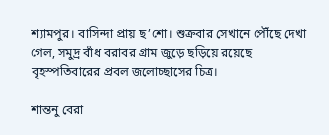শ্যামপুর। বাসিন্দা প্রায় ছ’শো। শুক্রবার সেখানে পৌঁছে দেখা গেল, সমুদ্র বাঁধ বরাবর গ্রাম জুড়ে ছড়িয়ে রয়েছে বৃহস্পতিবারের প্রবল জলোচ্ছাসের চিত্র।

শান্তনু বেরা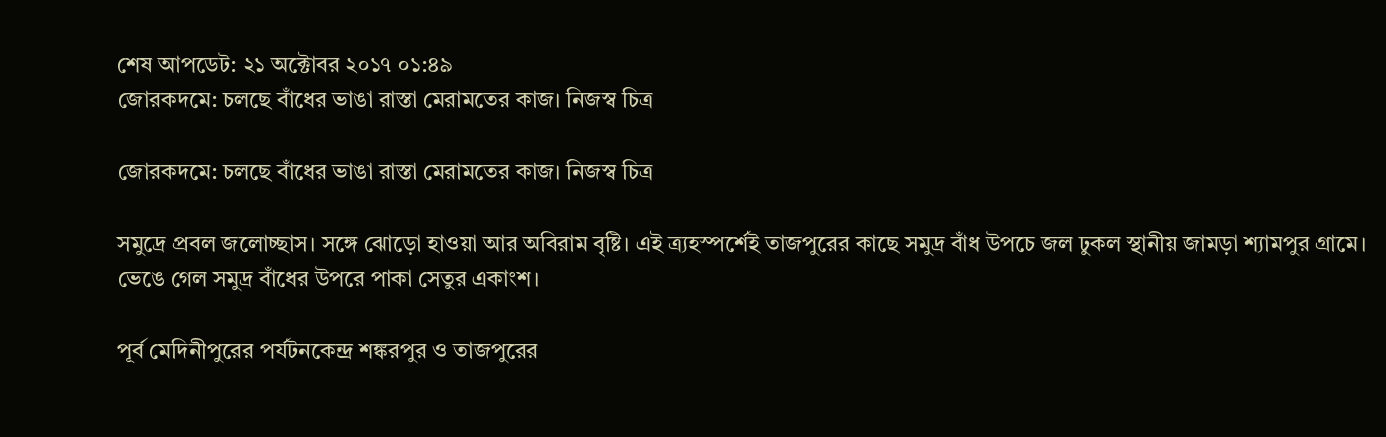শেষ আপডেট: ২১ অক্টোবর ২০১৭ ০১:৪৯
জোরকদমে: চলছে বাঁধের ভাঙা রাস্তা মেরামতের কাজ। নিজস্ব চিত্র

জোরকদমে: চলছে বাঁধের ভাঙা রাস্তা মেরামতের কাজ। নিজস্ব চিত্র

সমুদ্রে প্রবল জলোচ্ছাস। সঙ্গে ঝোড়ো হাওয়া আর অবিরাম বৃষ্টি। এই ত্র্যহস্পর্শেই তাজপুরের কাছে সমুদ্র বাঁধ উপচে জল ঢুকল স্থানীয় জামড়া শ্যামপুর গ্রামে। ভেঙে গেল সমুদ্র বাঁধের উপরে পাকা সেতুর একাংশ।

পূর্ব মেদিনীপুরের পর্যটনকেন্দ্র শঙ্করপুর ও তাজপুরের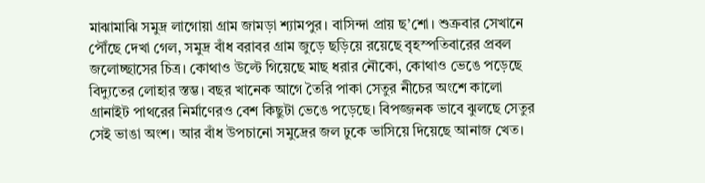মাঝামাঝি সমুদ্র লাগোয়া গ্রাম জামড়া শ্যামপুর। বাসিন্দা প্রায় ছ’শো। শুক্রবার সেখানে পৌঁছে দেখা গেল, সমুদ্র বাঁধ বরাবর গ্রাম জুড়ে ছড়িয়ে রয়েছে বৃহস্পতিবারের প্রবল জলোচ্ছাসের চিত্র। কোথাও উল্টে গিয়েছে মাছ ধরার নৌকো, কোথাও ভেঙে পড়েছে বিদ্যুতের লোহার স্তম্ভ। বছর খানেক আগে তৈরি পাকা সেতুর নীচের অংশে কালো গ্রানাইট পাথরের নির্মাণেরও বেশ কিছুটা ভেঙে পড়েছে। বিপজ্জনক ভাবে ঝুলছে সেতুর সেই ভাঙা অংশ। আর বাঁধ উপচানো সমুদ্রের জল ঢুকে ভাসিয়ে দিয়েছে আনাজ খেত।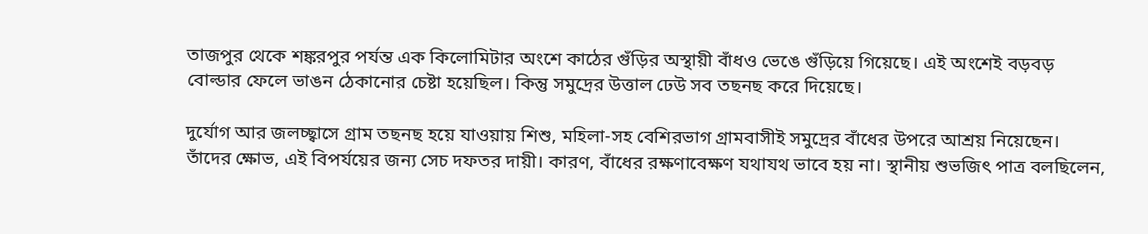তাজপুর থেকে শঙ্করপুর পর্যন্ত এক কিলোমিটার অংশে কাঠের গুঁড়ির অস্থায়ী বাঁধও ভেঙে গুঁড়িয়ে গিয়েছে। এই অংশেই বড়বড় বোল্ডার ফেলে ভাঙন ঠেকানোর চেষ্টা হয়েছিল। কিন্তু সমুদ্রের উত্তাল ঢেউ সব তছনছ করে দিয়েছে।

দুর্যোগ আর জলচ্ছ্বাসে গ্রাম তছনছ হয়ে যাওয়ায় শিশু, মহিলা-সহ বেশিরভাগ গ্রামবাসীই সমুদ্রের বাঁধের উপরে আশ্রয় নিয়েছেন। তাঁদের ক্ষোভ, এই বিপর্যয়ের জন্য সেচ দফতর দায়ী। কারণ, বাঁধের রক্ষণাবেক্ষণ যথাযথ ভাবে হয় না। স্থানীয় শুভজিৎ পাত্র বলছিলেন,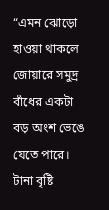“এমন ঝোড়ো হাওয়া থাকলে জোয়ারে সমুদ্র বাঁধের একটা বড় অংশ ভেঙে যেতে পারে। টানা বৃষ্টি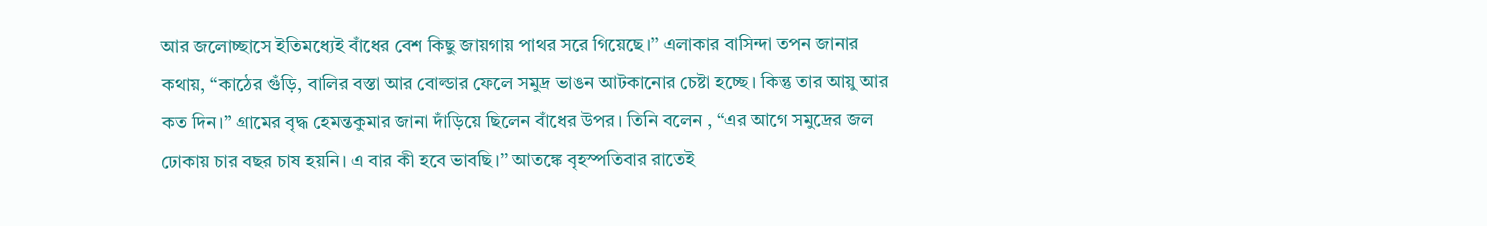আর জলোচ্ছাসে ইতিমধ্যেই বাঁধের বেশ কিছু জায়গায় পাথর সরে গিয়েছে।’’ এলাকার বাসিন্দা তপন জানার কথায়, “কাঠের গুঁড়ি, বালির বস্তা আর বোল্ডার ফেলে সমুদ্র ভাঙন আটকানোর চেষ্টা হচ্ছে। কিন্তু তার আয়ু আর কত দিন।” গ্রামের বৃদ্ধ হেমন্তকুমার জানা দাঁড়িয়ে ছিলেন বাঁধের উপর। তিনি বলেন , “এর আগে সমুদ্রের জল ঢোকায় চার বছর চাষ হয়নি। এ বার কী হবে ভাবছি।’’ আতঙ্কে বৃহস্পতিবার রাতেই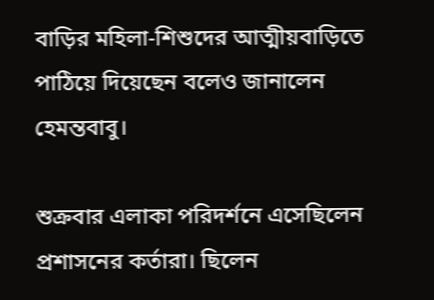বাড়ির মহিলা-শিশুদের আত্মীয়বাড়িতে পাঠিয়ে দিয়েছেন বলেও জানালেন হেমন্তবাবু।

শুক্রবার এলাকা পরিদর্শনে এসেছিলেন প্রশাসনের কর্তারা। ছিলেন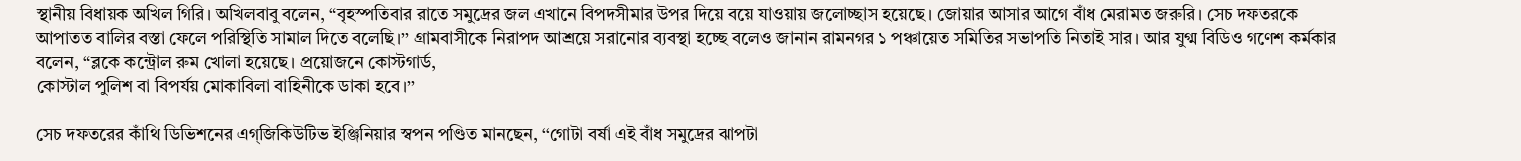স্থানীয় বিধায়ক অখিল গিরি। অখিলবাবু বলেন, “বৃহস্পতিবার রাতে সমুদ্রের জল এখানে বিপদসীমার উপর দিয়ে বয়ে যাওয়ায় জলোচ্ছাস হয়েছে। জোয়ার আসার আগে বাঁধ মেরামত জরুরি। সেচ দফতরকে আপাতত বালির বস্তা ফেলে পরিস্থিতি সামাল দিতে বলেছি।’’ গ্রামবাসীকে নিরাপদ আশ্রয়ে সরানোর ব্যবস্থা হচ্ছে বলেও জানান রামনগর ১ পঞ্চায়েত সমিতির সভাপতি নিতাই সার। আর যুগ্ম বিডিও গণেশ কর্মকার বলেন, “ব্লকে কন্ট্রোল রুম খোলা হয়েছে। প্রয়োজনে কোস্টগার্ড,
কোস্টাল পুলিশ বা বিপর্যয় মোকাবিলা বাহিনীকে ডাকা হবে।’’

সেচ দফতরের কাঁথি ডিভিশনের এগ্‌জিকিউটিভ ইঞ্জিনিয়ার স্বপন পণ্ডিত মানছেন, ‘‘গোটা বর্ষা এই বাঁধ সমুদ্রের ঝাপটা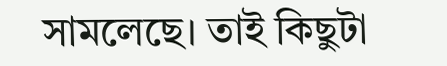সামলেছে। তাই কিছুটা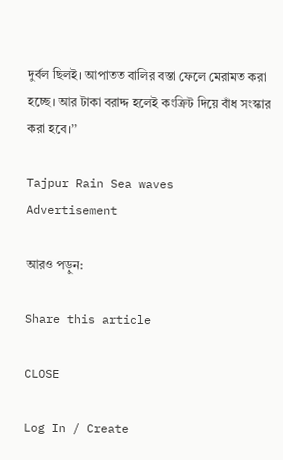দুর্বল ছিলই। আপাতত বালির বস্তা ফেলে মেরামত করা হচ্ছে। আর টাকা বরাদ্দ হলেই কংক্রিট দিয়ে বাঁধ সংস্কার করা হবে।’’

Tajpur Rain Sea waves
Advertisement

আরও পড়ুন:

Share this article

CLOSE

Log In / Create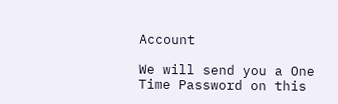Account

We will send you a One Time Password on this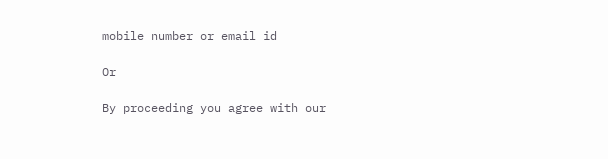mobile number or email id

Or

By proceeding you agree with our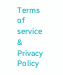Terms of service & Privacy Policy